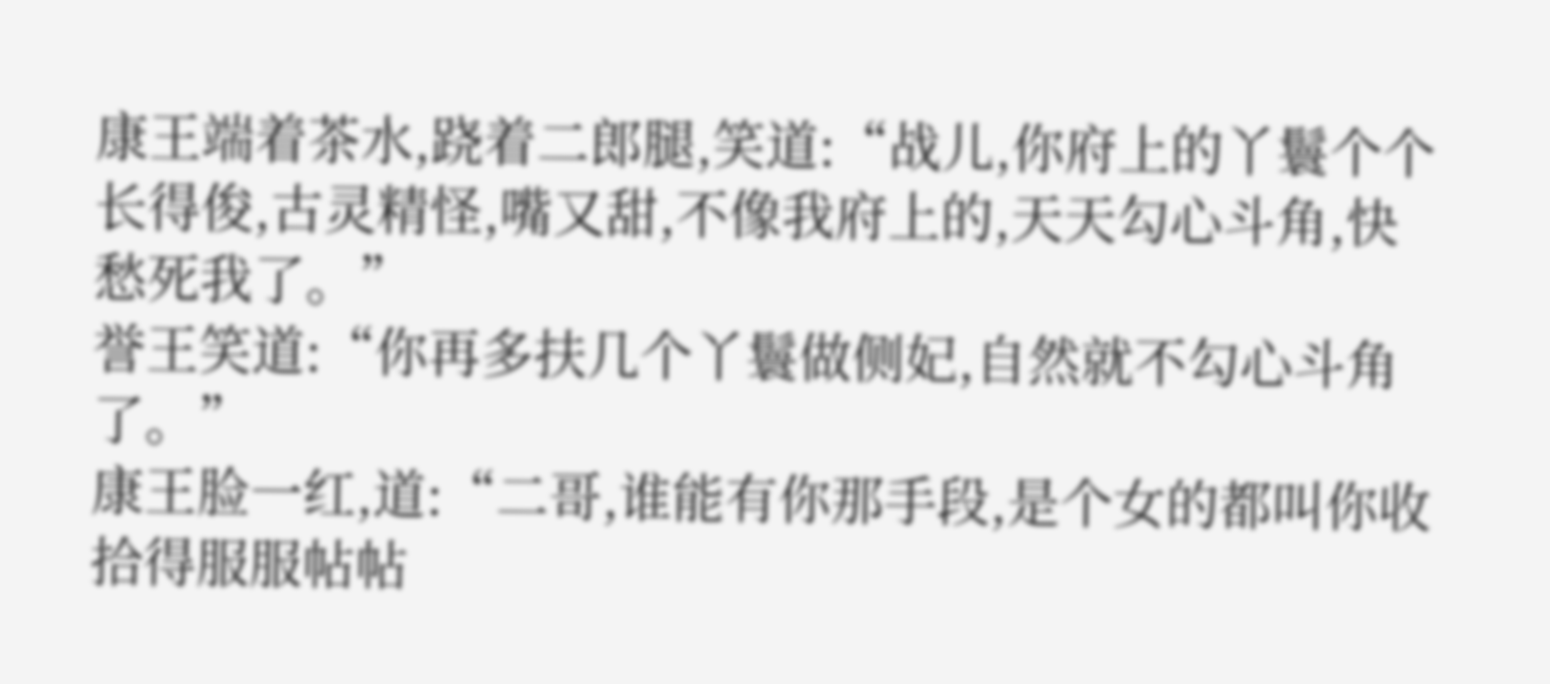康王端着茶水,跷着二郎腿,笑道:“战儿,你府上的丫鬟个个长得俊,古灵精怪,嘴又甜,不像我府上的,天天勾心斗角,快愁死我了。”
誉王笑道:“你再多扶几个丫鬟做侧妃,自然就不勾心斗角了。”
康王脸一红,道:“二哥,谁能有你那手段,是个女的都叫你收拾得服服帖帖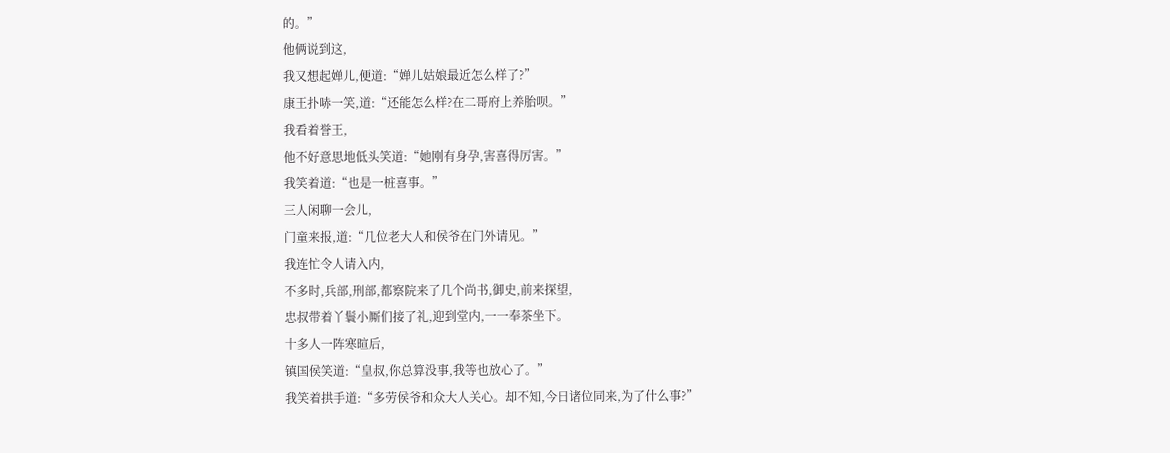的。”
他俩说到这,
我又想起婵儿,便道:“婵儿姑娘最近怎么样了?”
康王扑哧一笑,道:“还能怎么样?在二哥府上养胎呗。”
我看着誉王,
他不好意思地低头笑道:“她刚有身孕,害喜得厉害。”
我笑着道:“也是一桩喜事。”
三人闲聊一会儿,
门童来报,道:“几位老大人和侯爷在门外请见。”
我连忙令人请入内,
不多时,兵部,刑部,都察院来了几个尚书,御史,前来探望,
忠叔带着丫鬟小厮们接了礼,迎到堂内,一一奉茶坐下。
十多人一阵寒暄后,
镇国侯笑道:“皇叔,你总算没事,我等也放心了。”
我笑着拱手道:“多劳侯爷和众大人关心。却不知,今日诸位同来,为了什么事?”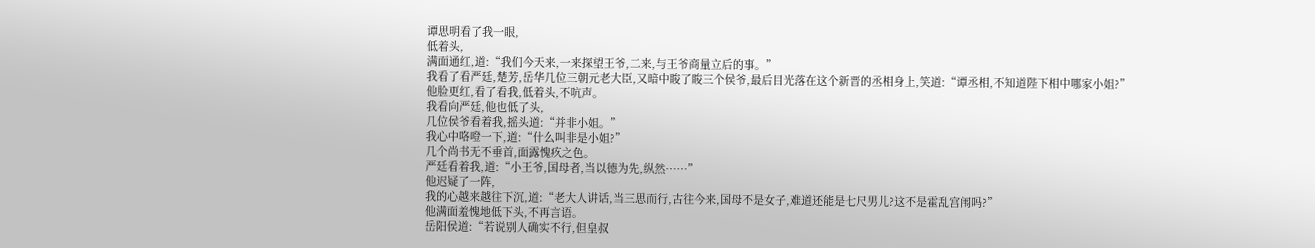谭思明看了我一眼,
低着头,
满面通红,道:“我们今天来,一来探望王爷,二来,与王爷商量立后的事。”
我看了看严廷,楚芳,岳华几位三朝元老大臣,又暗中睃了睃三个侯爷,最后目光落在这个新晋的丞相身上,笑道:“谭丞相,不知道陛下相中哪家小姐?”
他脸更红,看了看我,低着头,不吭声。
我看向严廷,他也低了头,
几位侯爷看着我,摇头道:“并非小姐。”
我心中咯噔一下,道:“什么叫非是小姐?”
几个尚书无不垂首,面露愧疚之色。
严廷看着我,道:“小王爷,国母者,当以德为先,纵然……”
他迟疑了一阵,
我的心越来越往下沉,道:“老大人讲话,当三思而行,古往今来,国母不是女子,难道还能是七尺男儿?这不是霍乱宫闱吗?”
他满面羞愧地低下头,不再言语。
岳阳侯道:“若说别人确实不行,但皇叔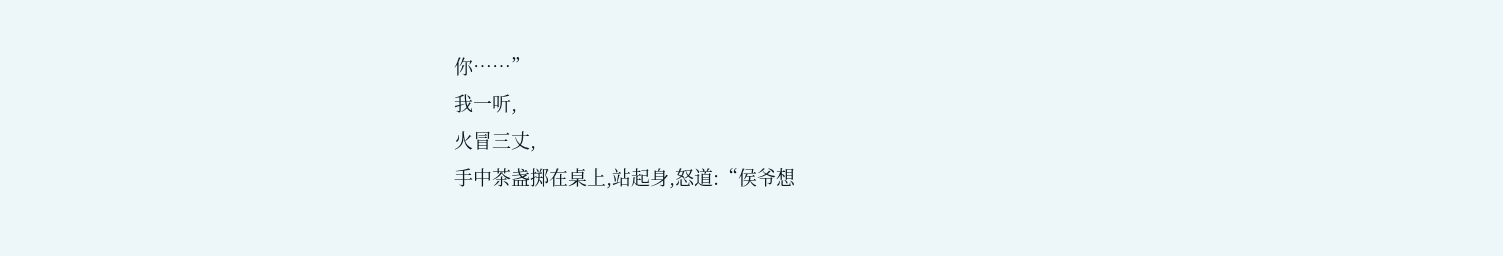你……”
我一听,
火冒三丈,
手中茶盏掷在桌上,站起身,怒道:“侯爷想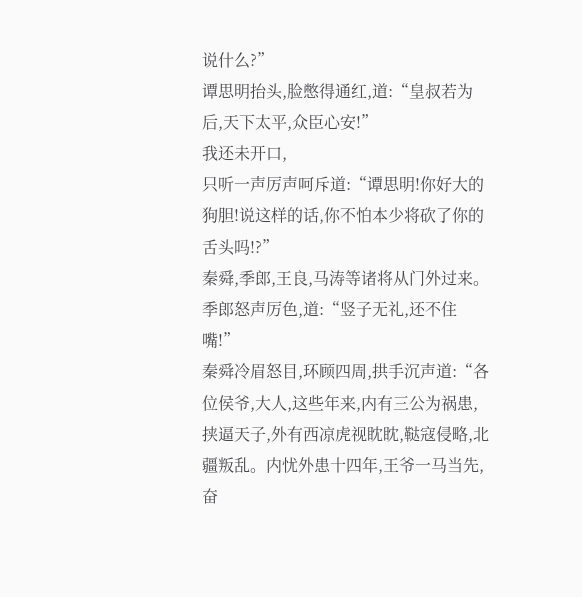说什么?”
谭思明抬头,脸憋得通红,道:“皇叔若为后,天下太平,众臣心安!”
我还未开口,
只听一声厉声呵斥道:“谭思明!你好大的狗胆!说这样的话,你不怕本少将砍了你的舌头吗!?”
秦舜,季郎,王良,马涛等诸将从门外过来。
季郎怒声厉色,道:“竖子无礼,还不住嘴!”
秦舜冷眉怒目,环顾四周,拱手沉声道:“各位侯爷,大人,这些年来,内有三公为祸患,挟逼天子,外有西凉虎视眈眈,鞑寇侵略,北疆叛乱。内忧外患十四年,王爷一马当先,奋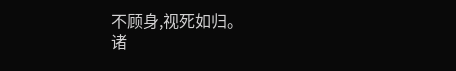不顾身,视死如归。
诸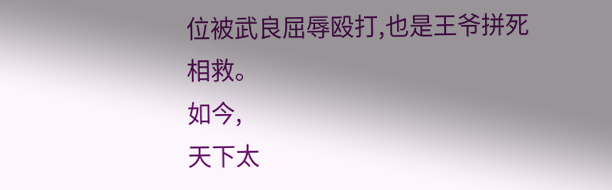位被武良屈辱殴打,也是王爷拼死相救。
如今,
天下太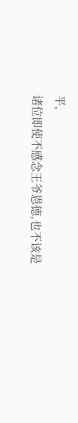平,
诸位即使不感念王爷恩德,也不该是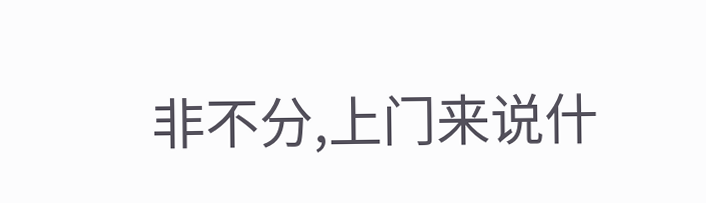非不分,上门来说什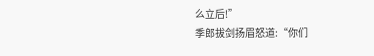么立后!”
季郎拔剑扬眉怒道:“你们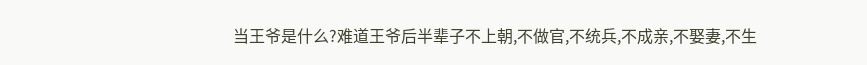当王爷是什么?难道王爷后半辈子不上朝,不做官,不统兵,不成亲,不娶妻,不生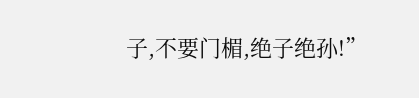子,不要门楣,绝子绝孙!”